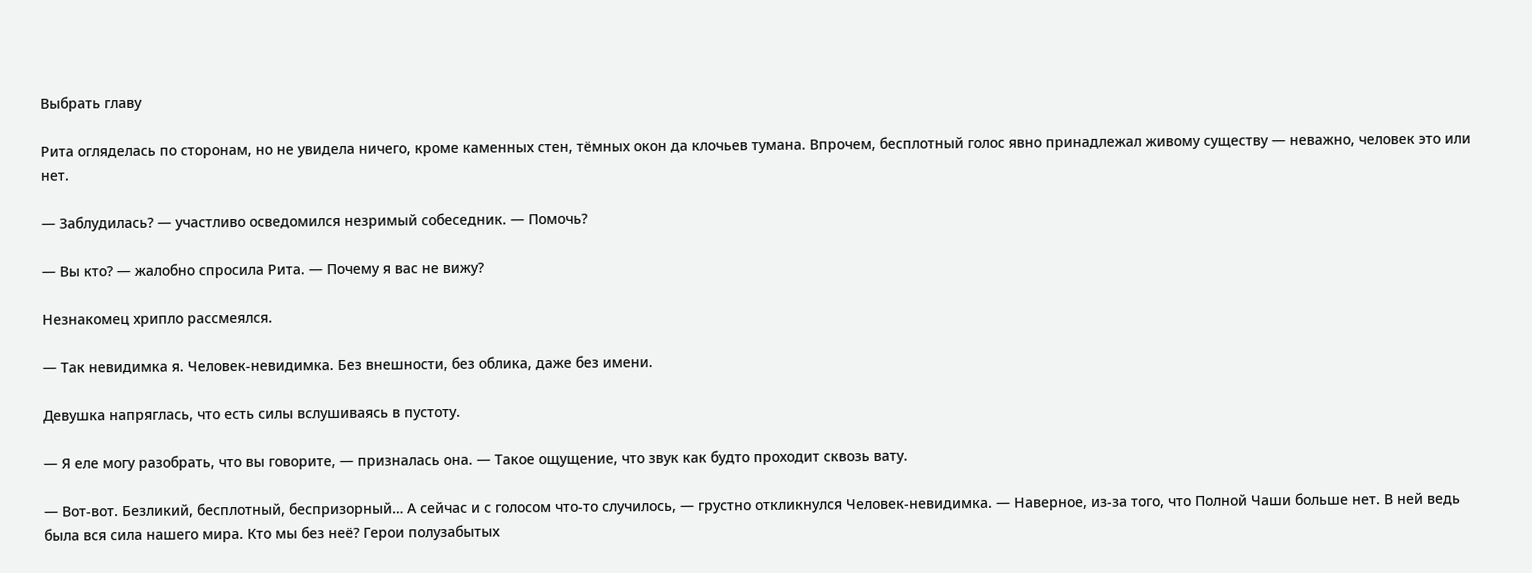Выбрать главу

Рита огляделась по сторонам, но не увидела ничего, кроме каменных стен, тёмных окон да клочьев тумана. Впрочем, бесплотный голос явно принадлежал живому существу — неважно, человек это или нет.

— Заблудилась? — участливо осведомился незримый собеседник. — Помочь?

— Вы кто? — жалобно спросила Рита. — Почему я вас не вижу?

Незнакомец хрипло рассмеялся.

— Так невидимка я. Человек-невидимка. Без внешности, без облика, даже без имени.

Девушка напряглась, что есть силы вслушиваясь в пустоту.

— Я еле могу разобрать, что вы говорите, — призналась она. — Такое ощущение, что звук как будто проходит сквозь вату.

— Вот-вот. Безликий, бесплотный, беспризорный… А сейчас и с голосом что-то случилось, — грустно откликнулся Человек-невидимка. — Наверное, из-за того, что Полной Чаши больше нет. В ней ведь была вся сила нашего мира. Кто мы без неё? Герои полузабытых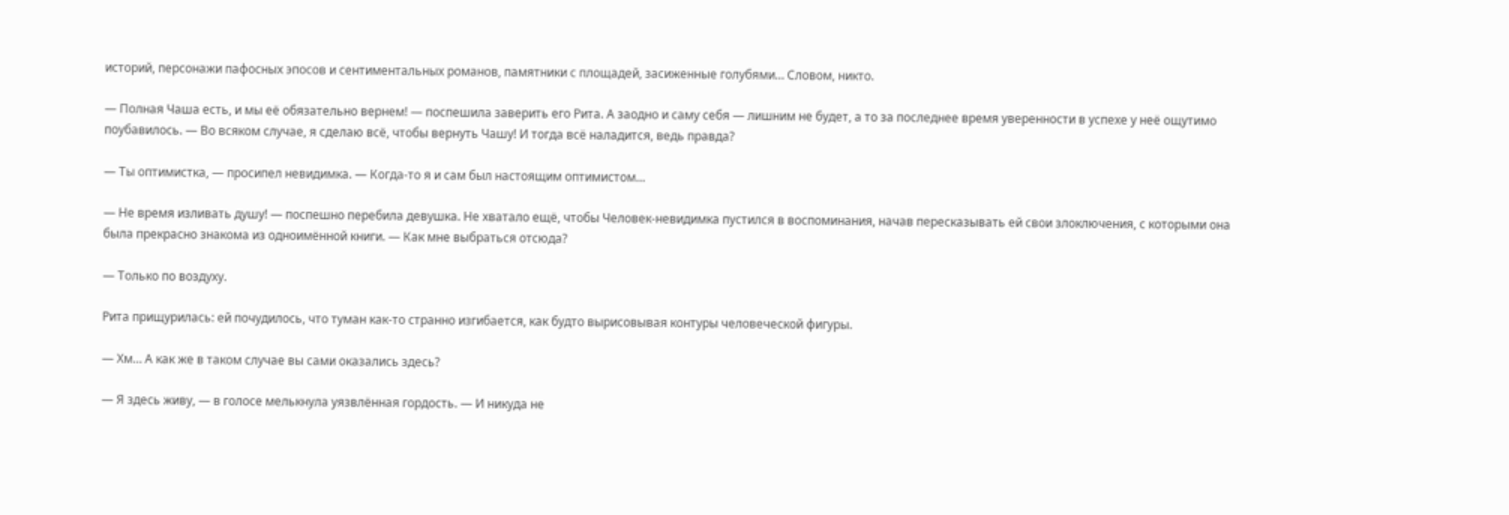историй, персонажи пафосных эпосов и сентиментальных романов, памятники с площадей, засиженные голубями… Словом, никто.

— Полная Чаша есть, и мы её обязательно вернем! — поспешила заверить его Рита. А заодно и саму себя — лишним не будет, а то за последнее время уверенности в успехе у неё ощутимо поубавилось. — Во всяком случае, я сделаю всё, чтобы вернуть Чашу! И тогда всё наладится, ведь правда?

— Ты оптимистка, — просипел невидимка. — Когда-то я и сам был настоящим оптимистом…

— Не время изливать душу! — поспешно перебила девушка. Не хватало ещё, чтобы Человек-невидимка пустился в воспоминания, начав пересказывать ей свои злоключения, с которыми она была прекрасно знакома из одноимённой книги. — Как мне выбраться отсюда?

— Только по воздуху.

Рита прищурилась: ей почудилось, что туман как-то странно изгибается, как будто вырисовывая контуры человеческой фигуры.

— Хм… А как же в таком случае вы сами оказались здесь?

— Я здесь живу, — в голосе мелькнула уязвлённая гордость. — И никуда не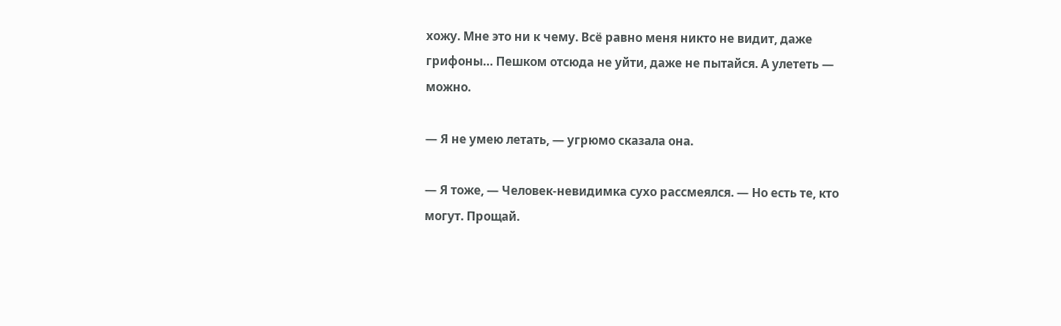хожу. Мне это ни к чему. Всё равно меня никто не видит, даже грифоны… Пешком отсюда не уйти, даже не пытайся. А улететь — можно.

— Я не умею летать, — угрюмо сказала она.

— Я тоже, — Человек-невидимка сухо рассмеялся. — Но есть те, кто могут. Прощай.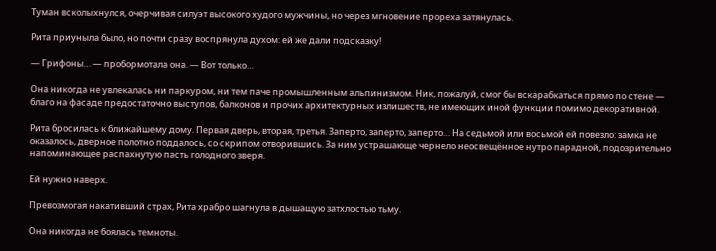Туман всколыхнулся, очерчивая силуэт высокого худого мужчины, но через мгновение прореха затянулась.

Рита приуныла было, но почти сразу воспрянула духом: ей же дали подсказку!

— Грифоны… — пробормотала она. — Вот только…

Она никогда не увлекалась ни паркуром, ни тем паче промышленным альпинизмом. Ник, пожалуй, смог бы вскарабкаться прямо по стене — благо на фасаде предостаточно выступов, балконов и прочих архитектурных излишеств, не имеющих иной функции помимо декоративной.

Рита бросилась к ближайшему дому. Первая дверь, вторая, третья. Заперто, заперто, заперто… На седьмой или восьмой ей повезло: замка не оказалось, дверное полотно поддалось, со скрипом отворившись. За ним устрашающе чернело неосвещённое нутро парадной, подозрительно напоминающее распахнутую пасть голодного зверя.

Ей нужно наверх.

Превозмогая накативший страх, Рита храбро шагнула в дышащую затхлостью тьму.

Она никогда не боялась темноты.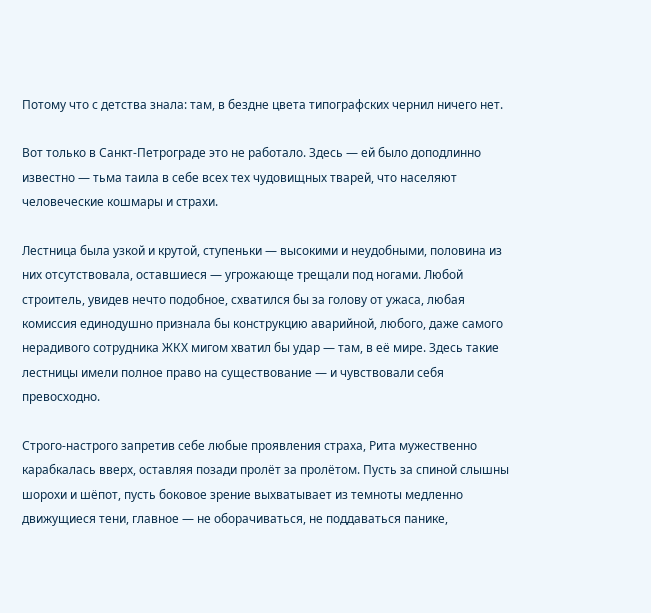Потому что с детства знала: там, в бездне цвета типографских чернил ничего нет.

Вот только в Санкт-Петрограде это не работало. Здесь — ей было доподлинно известно — тьма таила в себе всех тех чудовищных тварей, что населяют человеческие кошмары и страхи.

Лестница была узкой и крутой, ступеньки — высокими и неудобными, половина из них отсутствовала, оставшиеся — угрожающе трещали под ногами. Любой строитель, увидев нечто подобное, схватился бы за голову от ужаса, любая комиссия единодушно признала бы конструкцию аварийной, любого, даже самого нерадивого сотрудника ЖКХ мигом хватил бы удар — там, в её мире. Здесь такие лестницы имели полное право на существование — и чувствовали себя превосходно.

Строго-настрого запретив себе любые проявления страха, Рита мужественно карабкалась вверх, оставляя позади пролёт за пролётом. Пусть за спиной слышны шорохи и шёпот, пусть боковое зрение выхватывает из темноты медленно движущиеся тени, главное — не оборачиваться, не поддаваться панике,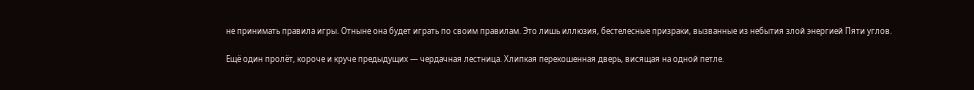не принимать правила игры. Отныне она будет играть по своим правилам. Это лишь иллюзия, бестелесные призраки, вызванные из небытия злой энергией Пяти углов.

Ещё один пролёт, короче и круче предыдущих — чердачная лестница. Хлипкая перекошенная дверь, висящая на одной петле.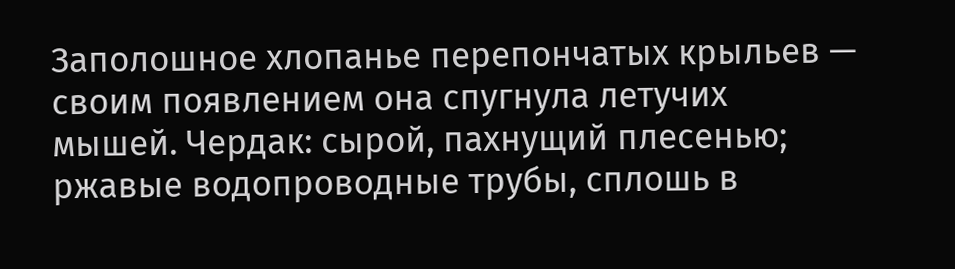Заполошное хлопанье перепончатых крыльев — своим появлением она спугнула летучих мышей. Чердак: сырой, пахнущий плесенью; ржавые водопроводные трубы, сплошь в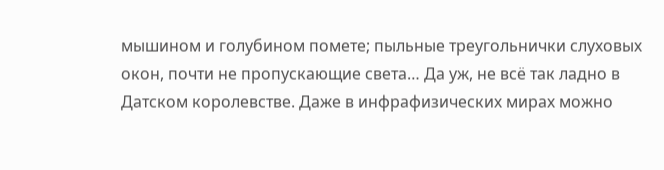мышином и голубином помете; пыльные треугольнички слуховых окон, почти не пропускающие света… Да уж, не всё так ладно в Датском королевстве. Даже в инфрафизических мирах можно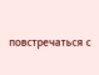повстречаться с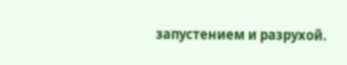запустением и разрухой.